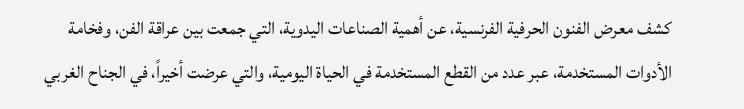كشف معرض الفنون الحرفية الفرنسية، عن أهمية الصناعات اليدوية، التي جمعت بين عراقة الفن، وفخامة الأدوات المستخدمة، عبر عدد من القطع المستخدمة في الحياة اليومية، والتي عرضت أخيراً، في الجناح الغربي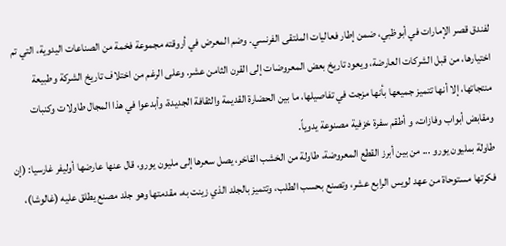لفندق قصر الإمارات في أبوظبي، ضمن إطار فعاليات الملتقى الفرنسي. وضم المعرض في أروقته مجموعة فخمة من الصناعات اليدوية، التي تم اختيارها، من قبل الشركات العارضة، ويعود تاريخ بعض المعروضات إلى القرن الثامن عشر. وعلى الرغم من اختلاف تاريخ الشركة وطبيعة منتجاتها، إلا أنها تتميز جميعها بأنها مزجت في تفاصيلها، ما بين الحضارة القديمة والثقافة الجديدة، وأبدعوا في هذا المجال طاولات وكنبات ومقابض أبواب وفازات، و أطقم سفرة خزفية مصنوعة يدوياً.
طاولة بمليون يورو ... من بين أبرز القطع المعروضة، طاولة من الخشب الفاخر، يصل سعرها إلى مليون يورو، قال عنها عارضها أوليفر غارسيا: (إن فكرتها مستوحاة من عهد لويس الرابع عشر، وتصنع بحسب الطلب، وتتميز بالجلد الذي زينت به، مقدمتها وهو جلد مصنع يطلق عليه (غالوشا)،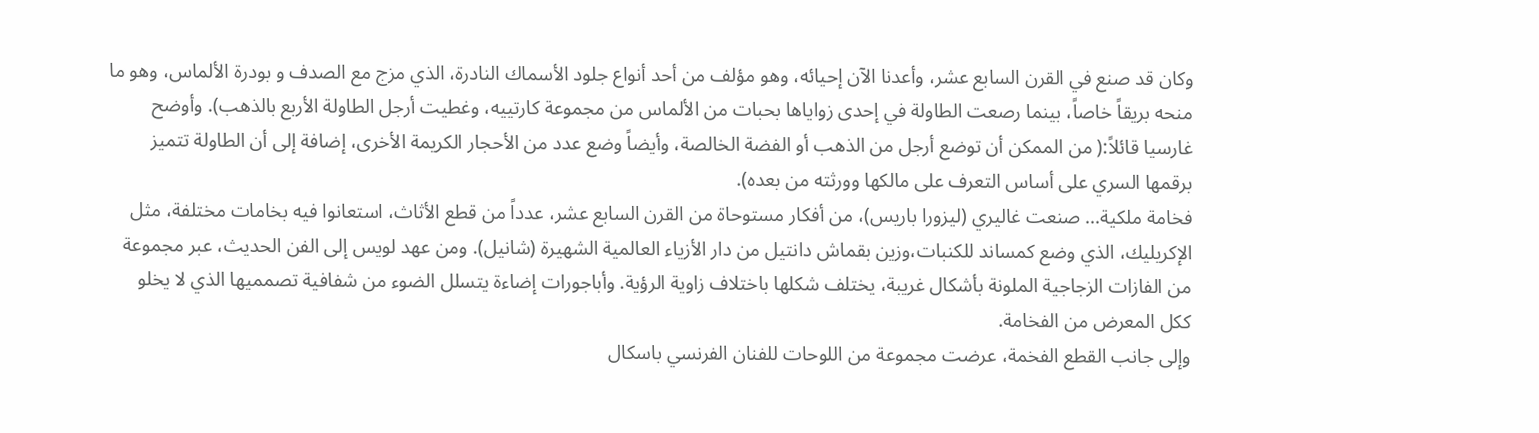وكان قد صنع في القرن السابع عشر، وأعدنا الآن إحيائه، وهو مؤلف من أحد أنواع جلود الأسماك النادرة، الذي مزج مع الصدف و بودرة الألماس، وهو ما منحه بريقاً خاصاً، بينما رصعت الطاولة في إحدى زواياها بحبات من الألماس من مجموعة كارتييه، وغطيت أرجل الطاولة الأربع بالذهب). وأوضح غارسيا قائلاً:( من الممكن أن توضع أرجل من الذهب أو الفضة الخالصة، وأيضاً وضع عدد من الأحجار الكريمة الأخرى، إضافة إلى أن الطاولة تتميز برقمها السري على أساس التعرف على مالكها وورثته من بعده).
فخامة ملكية... صنعت غاليري (ليزورا باريس)، من أفكار مستوحاة من القرن السابع عشر، عدداً من قطع الأثاث، استعانوا فيه بخامات مختلفة، مثل الإكريليك، الذي وضع كمساند للكنبات،وزين بقماش دانتيل من دار الأزياء العالمية الشهيرة (شانيل). ومن عهد لويس إلى الفن الحديث، عبر مجموعة من الفازات الزجاجية الملونة بأشكال غريبة، يختلف شكلها باختلاف زاوية الرؤية. وأباجورات إضاءة يتسلل الضوء من شفافية تصمميها الذي لا يخلو ككل المعرض من الفخامة.
وإلى جانب القطع الفخمة، عرضت مجموعة من اللوحات للفنان الفرنسي باسكال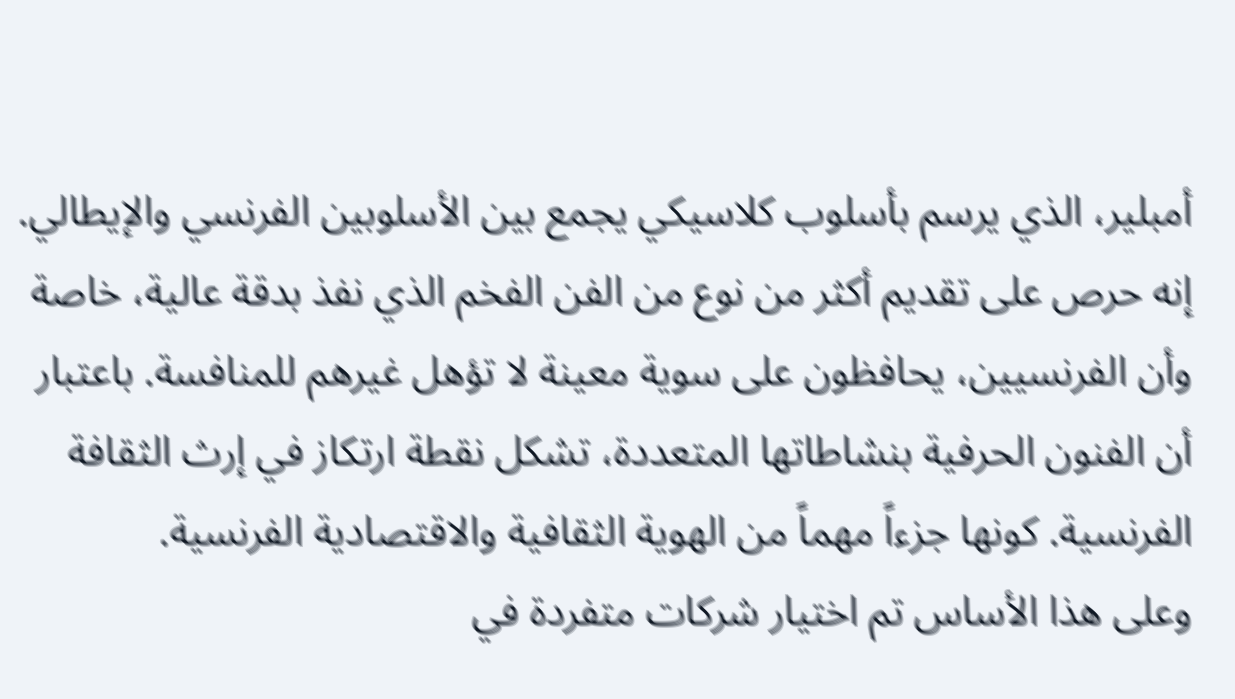أمبلير، الذي يرسم بأسلوب كلاسيكي يجمع بين الأسلوبين الفرنسي والإيطالي.
إنه حرص على تقديم أكثر من نوع من الفن الفخم الذي نفذ بدقة عالية، خاصة وأن الفرنسيين، يحافظون على سوية معينة لا تؤهل غيرهم للمنافسة. باعتبار أن الفنون الحرفية بنشاطاتها المتعددة، تشكل نقطة ارتكاز في إرث الثقافة الفرنسية. كونها جزءاً مهماً من الهوية الثقافية والاقتصادية الفرنسية.
وعلى هذا الأساس تم اختيار شركات متفردة في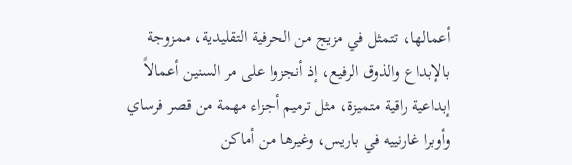أعمالها، تتمثل في مزيج من الحرفية التقليدية، ممزوجة بالإبداع والذوق الرفيع، إذ أنجزوا على مر السنين أعمالاً إبداعية راقية متميزة، مثل ترميم أجزاء مهمة من قصر فرساي وأوبرا غارنييه في باريس، وغيرها من أماكن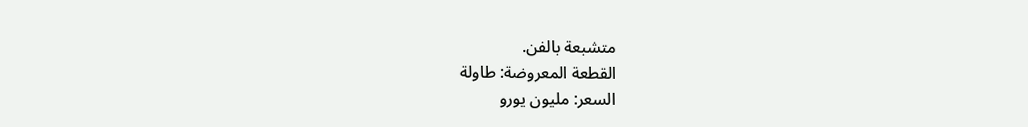متشبعة بالفن.
القطعة المعروضة: طاولة
السعر: مليون يورو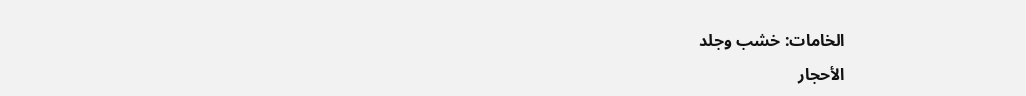الخامات: خشب وجلد
الأحجار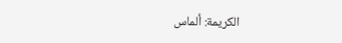الكريمة: ألماس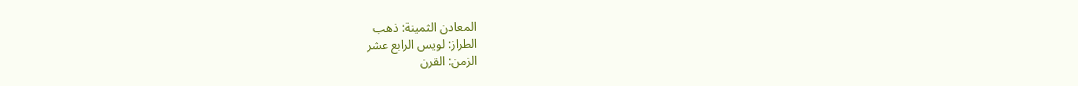المعادن الثمينة: ذهب
الطراز: لويس الرابع عشر
الزمن: القرن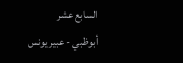السابع عشر
أبوظبي - عبير يونس